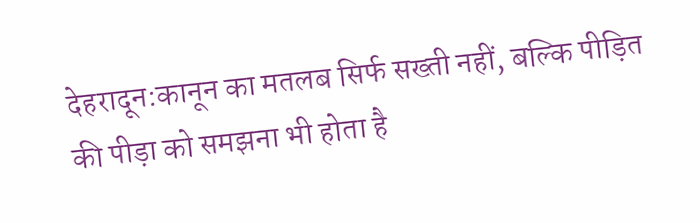देहरादून:कानून का मतलब सिर्फ सख्ती नहीं, बल्कि पीड़ित की पीड़ा को समझना भी होता है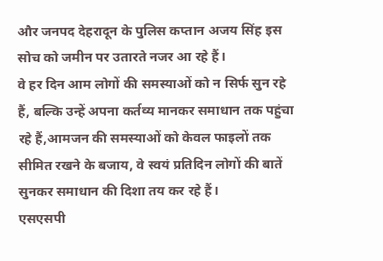और जनपद देहरादून के पुलिस कप्तान अजय सिंह इस सोच को जमीन पर उतारते नजर आ रहे हैं।
वे हर दिन आम लोगों की समस्याओं को न सिर्फ सुन रहे हैं, बल्कि उन्हें अपना कर्तव्य मानकर समाधान तक पहुंचा रहे हैं,आमजन की समस्याओं को केवल फाइलों तक सीमित रखने के बजाय, वे स्वयं प्रतिदिन लोगों की बातें सुनकर समाधान की दिशा तय कर रहे हैं।
एसएसपी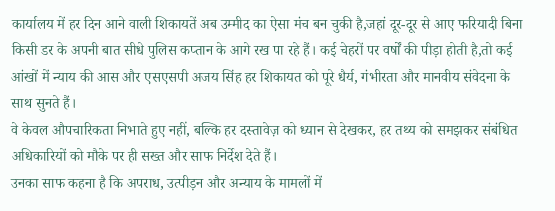कार्यालय में हर दिन आने वाली शिकायतें अब उम्मीद का ऐसा मंच बन चुकी है,जहां दूर-दूर से आए फरियादी बिना किसी डर के अपनी बात सीधे पुलिस कप्तान के आगे रख पा रहे हैं। कई चेहरों पर वर्षों की पीड़ा होती है,तो कई आंखों में न्याय की आस और एसएसपी अजय सिंह हर शिकायत को पूरे धैर्य, गंभीरता और मानवीय संवेदना के साथ सुनते हैं।
वे केवल औपचारिकता निभाते हुए नहीं, बल्कि हर दस्तावेज़ को ध्यान से देखकर, हर तथ्य को समझकर संबंधित अधिकारियों को मौके पर ही सख्त और साफ निर्देश देते हैं।
उनका साफ कहना है कि अपराध, उत्पीड़न और अन्याय के मामलों में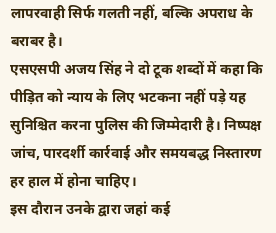लापरवाही सिर्फ गलती नहीं, बल्कि अपराध के बराबर है।
एसएसपी अजय सिंह ने दो टूक शब्दों में कहा कि पीड़ित को न्याय के लिए भटकना नहीं पड़े यह सुनिश्चित करना पुलिस की जिम्मेदारी है। निष्पक्ष जांच, पारदर्शी कार्रवाई और समयबद्ध निस्तारण हर हाल में होना चाहिए।
इस दौरान उनके द्वारा जहां कई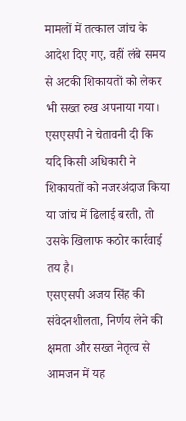मामलों में तत्काल जांच के आदेश दिए गए, वहीं लंबे समय से अटकी शिकायतों को लेकर भी सख्त रुख अपनाया गया। एसएसपी ने चेतावनी दी कि यदि किसी अधिकारी ने शिकायतों को नजरअंदाज किया या जांच में ढिलाई बरती, तो उसके खिलाफ कठोर कार्रवाई तय है।
एसएसपी अजय सिंह की संवेदनशीलता, निर्णय लेने की क्षमता और सख्त नेतृत्व से आमजन में यह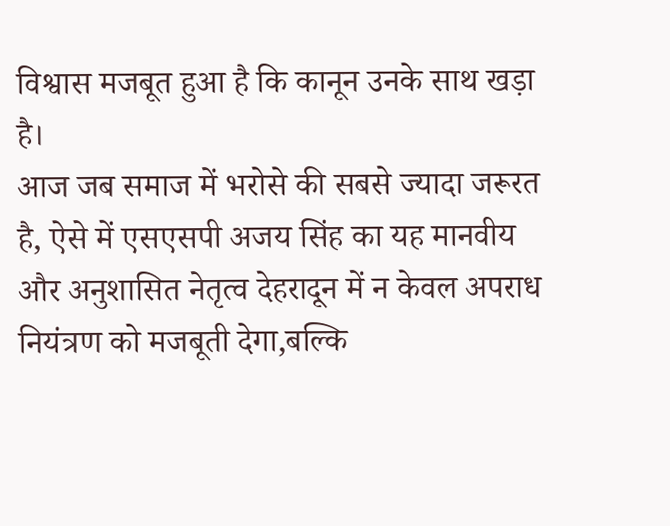विश्वास मजबूत हुआ है कि कानून उनके साथ खड़ा है।
आज जब समाज में भरोसे की सबसे ज्यादा जरूरत है, ऐसे में एसएसपी अजय सिंह का यह मानवीय और अनुशासित नेतृत्व देहरादून में न केवल अपराध नियंत्रण को मजबूती देगा,बल्कि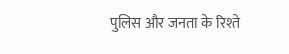पुलिस और जनता के रिश्ते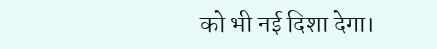को भी नई दिशा देगा।